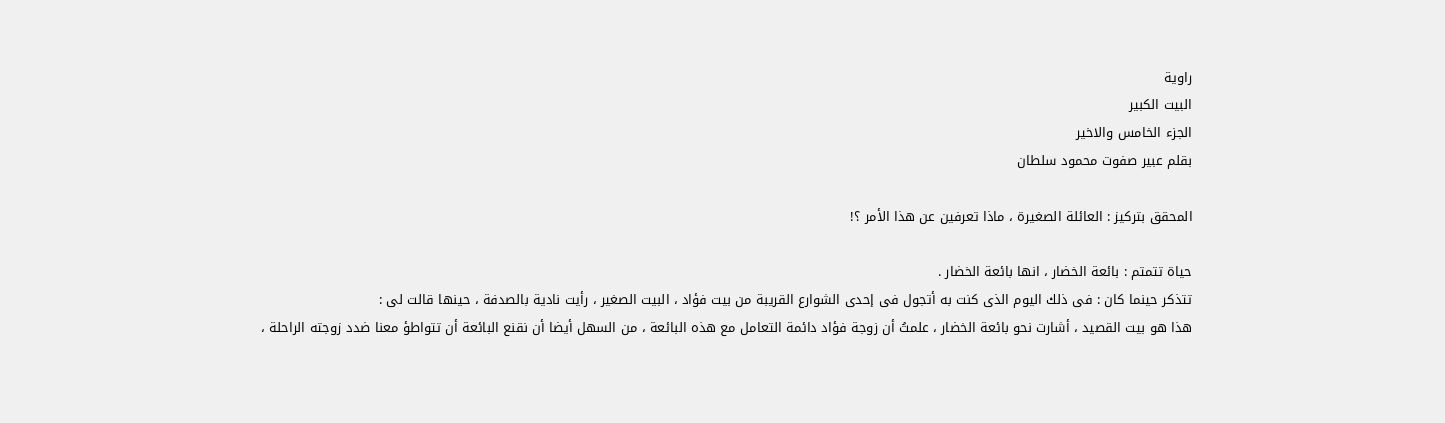راوية
البيت الكبير
الجزء الخامس والاخير
بقلم عبير صفوت محمود سلطان

المحقق بتركيز : العائلة الصغيرة ، ماذا تعرفين عن هذا الأمر ؟!

حياة تتمتم : بائعة الخضار ، انها بائعة الخضار .
تتذكر حينما كان : فى ذلك اليوم الذى كنت به أتجول فى إحدى الشوارع القريبة من بيت فؤاد ، البيت الصغير ، رأيت نادية بالصدفة ، حينها قالت لى :
هذا هو بيت القصيد ، أشارت نحو بائعة الخضار ، علمتُ أن زوجة فؤاد دائمة التعامل مع هذه البائعة ، من السهل أيضا أن نقنع البائعة أن تتواطؤ معنا ضدد زوجته الراحلة ،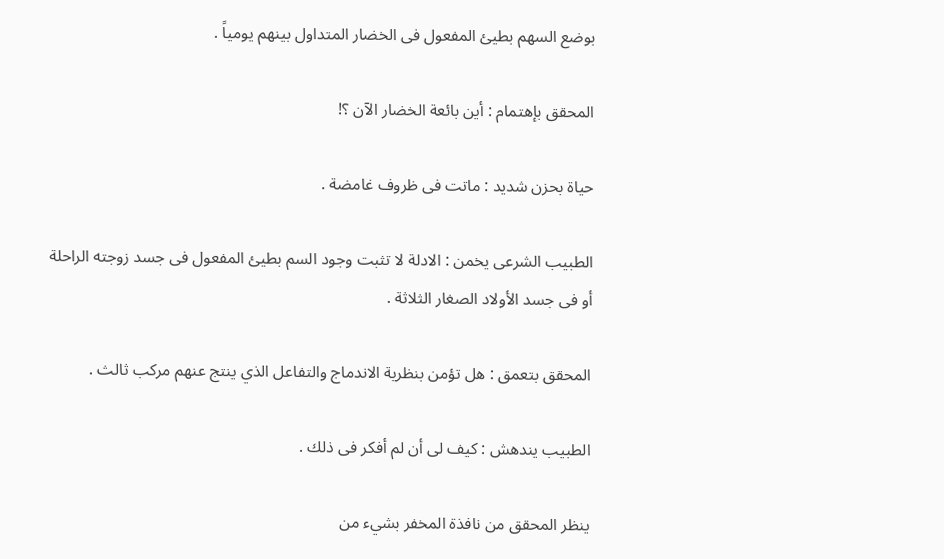بوضع السهم بطيئ المفعول فى الخضار المتداول بينهم يومياً .

المحقق بإهتمام : أين بائعة الخضار الآن ؟!

حياة بحزن شديد : ماتت فى ظروف غامضة .

الطبيب الشرعى يخمن : الادلة لا تثبت وجود السم بطيئ المفعول فى جسد زوجته الراحلة أو فى جسد الأولاد الصغار الثلاثة .

المحقق بتعمق : هل تؤمن بنظرية الاندماج والتفاعل الذي ينتج عنهم مركب ثالث .

الطبيب يندهش : كيف لى أن لم أفكر فى ذلك .

ينظر المحقق من نافذة المخفر بشيء من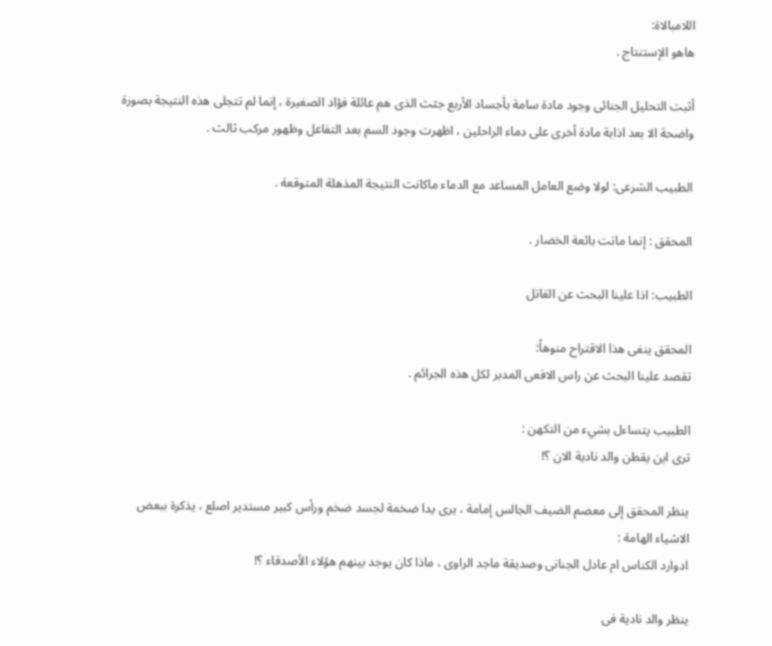اللامبالاة:
هاهو الإستنتاج .

أثبت التحليل الجنائى وجود مادة سامة بأجساد الأربع جثث الذى هم عائلة فؤاد الصغيرة ، إنما لم تتجلى هذه النتيجة بصورة واضحة الا بعد اذابة مادة أخرى على دماء الراحلين ، اظهرت وجود السم بعد التفاعل وظهور مركب ثالث .

الطبيب الشرعى: لولا وضع العامل المساعد مع الدماء ماكانت النتيجة المذهلة المتوقعة .

المحقق : إنما ماتت بائعة الخضار .

الطبيب: اذا علينا البحث عن القاتل

المحقق ينفى هذا الاقتراح منوهاً:
تقصد علينا البحث عن راس الافعى المدبر لكل هذه الجرائم .

الطبيب يتساءل بشيء من التكهن :
ترى اين يقطن والد نادية الان ؟!

ينظر المحقق إلى معصم الضيف الجالس إمامة ، يرى يدا ضخمة لجسد ضخم ورأس كبير مستدير اصلع ، يذكرة ببعض الاشياء الهامة :
ادوارد الكناس ام عادل الجنانى وصديقة ماجد الراوى ، ماذا كان يوجد بينهم هؤلاء الأصدقاء ؟!

ينظر والد نادية فى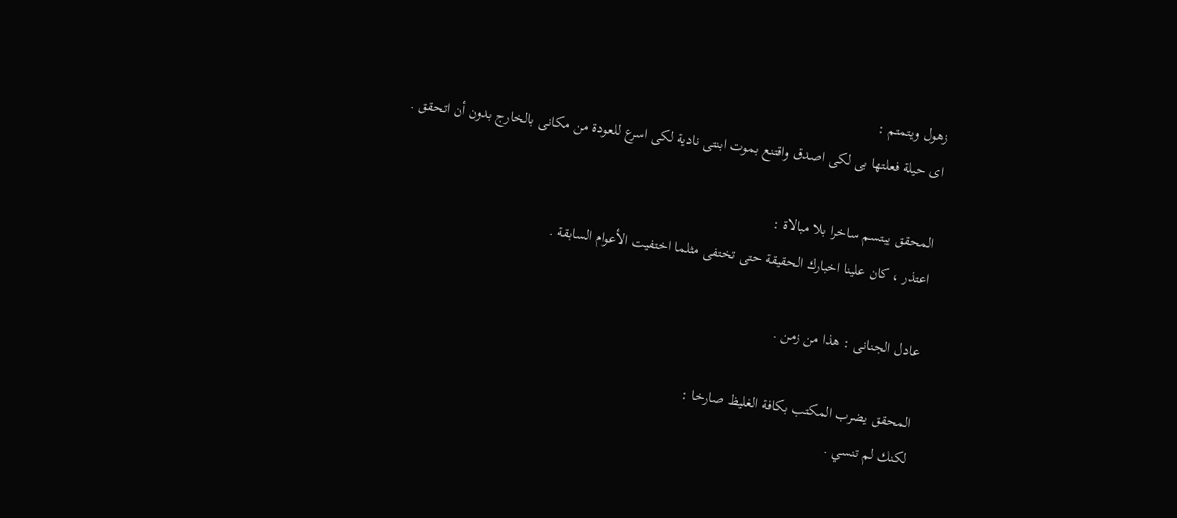زهول ويتمتم :
اى حيلة فعلتها بى لكى اصدق واقتنع بموت ابنتى نادية لكى اسرع للعودة من مكانى بالخارج بدون أن اتحقق .

المحقق يبتسم ساخرا بلا مبالاة :
اعتذر ، كان علينا اخبارك الحقيقة حتى تختفى مثلما اختفيت الأعوام السابقة .

عادل الجنانى : هذا من زمن .

المحقق يضرب المكتب بكافة الغليظ صارخا :
لكنك لم تنسي .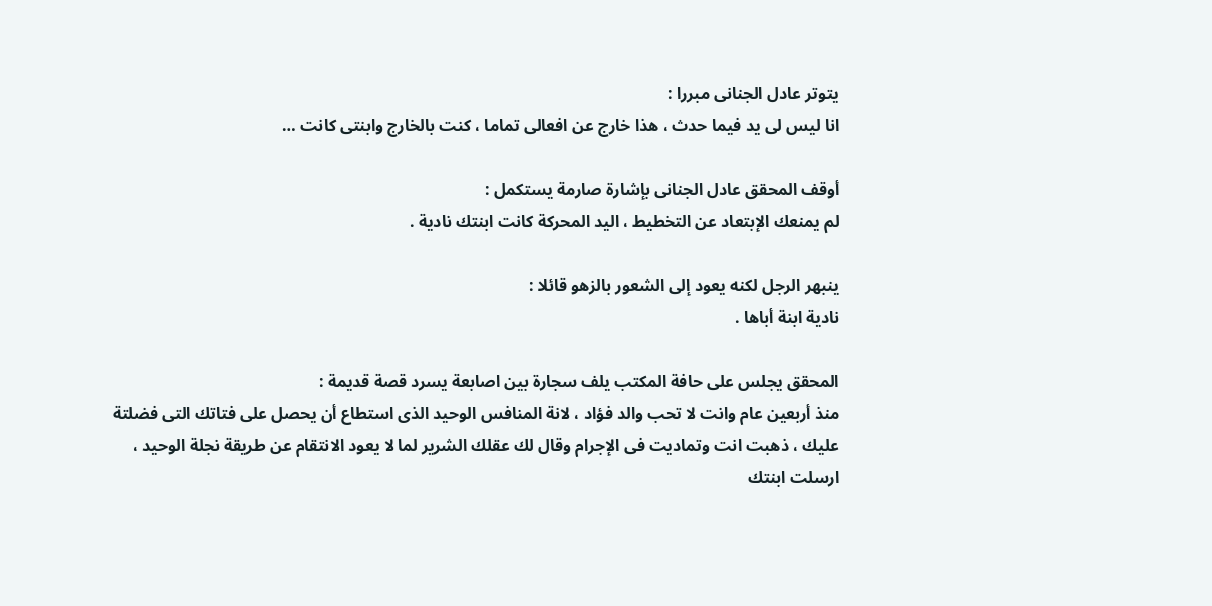يتوتر عادل الجنانى مبررا :
انا ليس لى يد فيما حدث ، هذا خارج عن افعالى تماما ، كنت بالخارج وابنتى كانت …

أوقف المحقق عادل الجنانى بإشارة صارمة يستكمل :
لم يمنعك الإبتعاد عن التخطيط ، اليد المحركة كانت ابنتك نادية .

ينبهر الرجل لكنه يعود إلى الشعور بالزهو قائلا :
نادية ابنة أباها .

المحقق يجلس على حافة المكتب يلف سجارة بين اصابعة يسرد قصة قديمة :
منذ أربعين عام وانت لا تحب والد فؤاد ، لانة المنافس الوحيد الذى استطاع أن يحصل على فتاتك التى فضلتة عليك ، ذهبت انت وتماديت فى الإجرام وقال لك عقلك الشرير لما لا يعود الانتقام عن طريقة نجلة الوحيد ، ارسلت ابنتك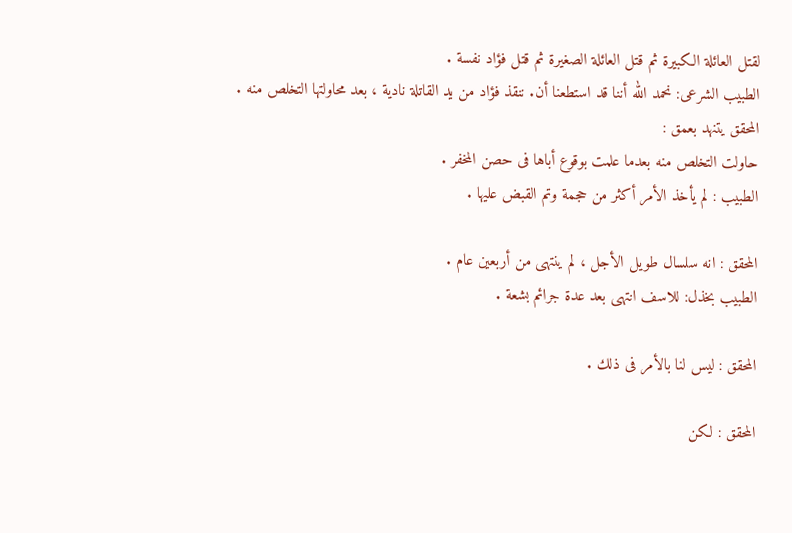لقتل العائلة الكبيرة ثم قتل العائلة الصغيرة ثم قتل فؤاد نفسة .
الطبيب الشرعى: نحمد الله أننا قد استطعنا أن. ننقذ فؤاد من يد القاتلة نادية ، بعد محاولتها التخلص منه .
المحقق يتنهد بعمق :
حاولت التخلص منه بعدما علمت بوقوع أباها فى حصن المخفر .
الطبيب : لم يأخذ الأمر أكثر من حجمة وتم القبض عليها .

المحقق : انه سلسال طويل الأجل ، لم ينتهى من أربعين عام .
الطبيب بخذل: للاسف انتهى بعد عدة جرائم بشعة .

المحقق : ليس لنا بالأمر فى ذلك .

المحقق : لكن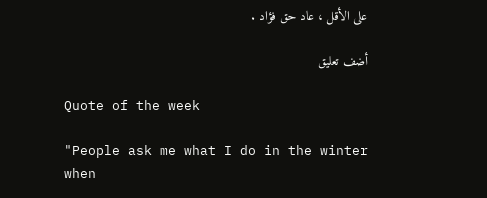على الأقل ، عاد حق فؤاد .

أضف تعليق

Quote of the week

"People ask me what I do in the winter when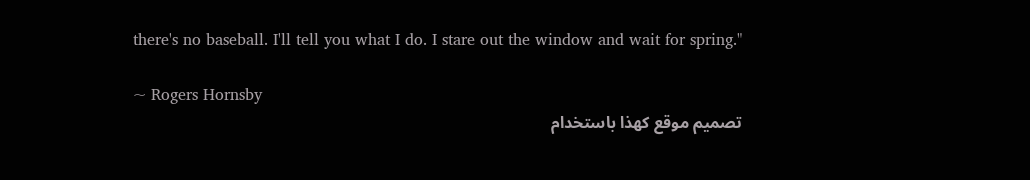there's no baseball. I'll tell you what I do. I stare out the window and wait for spring."

~ Rogers Hornsby
تصميم موقع كهذا باستخدام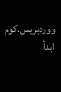ووردبريس.كوم
ابدأ